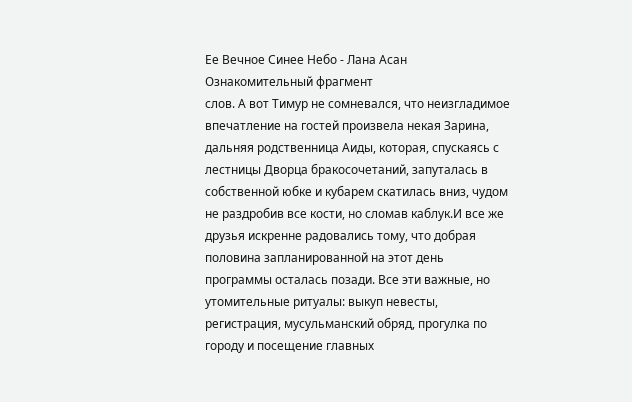Ее Вечное Синее Небо - Лана Асан
Ознакомительный фрагмент
слов. А вот Тимур не сомневался, что неизгладимое впечатление на гостей произвела некая Зарина, дальняя родственница Аиды, которая, спускаясь с лестницы Дворца бракосочетаний, запуталась в собственной юбке и кубарем скатилась вниз, чудом не раздробив все кости, но сломав каблук.И все же друзья искренне радовались тому, что добрая половина запланированной на этот день программы осталась позади. Все эти важные, но утомительные ритуалы: выкуп невесты, регистрация, мусульманский обряд, прогулка по городу и посещение главных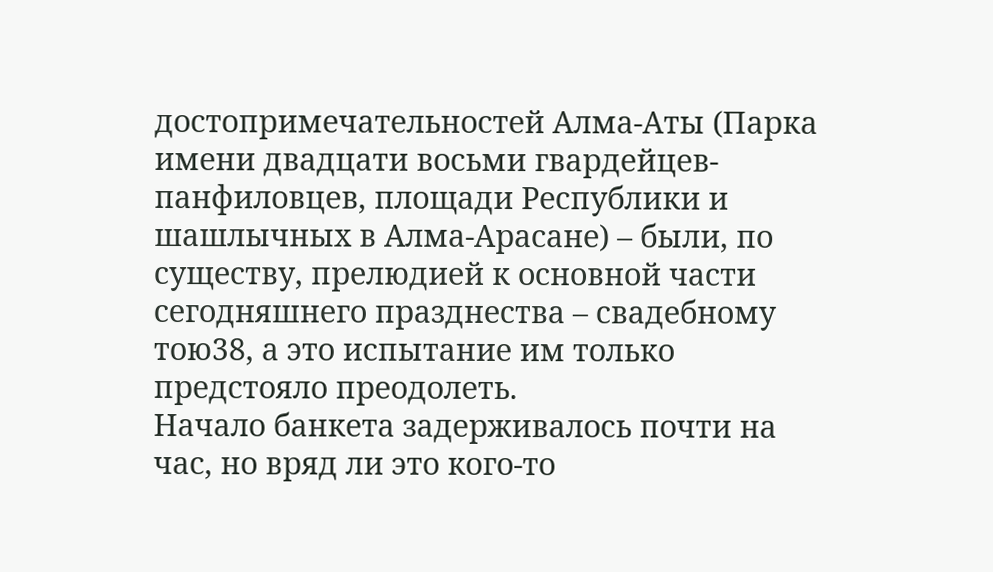достопримечательностей Алма-Аты (Парка имени двадцати восьми гвардейцев-панфиловцев, площади Республики и шашлычных в Алма-Арасане) – были, по существу, прелюдией к основной части сегодняшнего празднества – свадебному тою38, а это испытание им только предстояло преодолеть.
Начало банкета задерживалось почти на час, но вряд ли это кого-то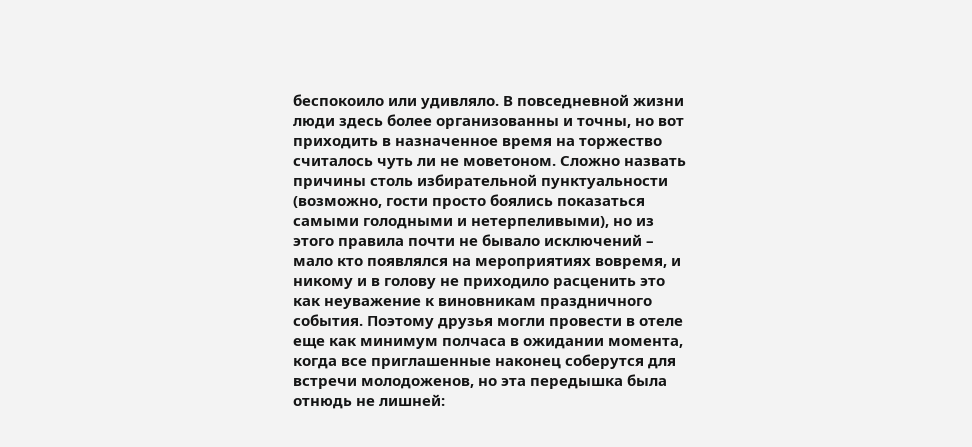беспокоило или удивляло. В повседневной жизни люди здесь более организованны и точны, но вот приходить в назначенное время на торжество считалось чуть ли не моветоном. Сложно назвать причины столь избирательной пунктуальности (возможно, гости просто боялись показаться самыми голодными и нетерпеливыми), но из этого правила почти не бывало исключений – мало кто появлялся на мероприятиях вовремя, и никому и в голову не приходило расценить это как неуважение к виновникам праздничного события. Поэтому друзья могли провести в отеле еще как минимум полчаса в ожидании момента, когда все приглашенные наконец соберутся для встречи молодоженов, но эта передышка была отнюдь не лишней: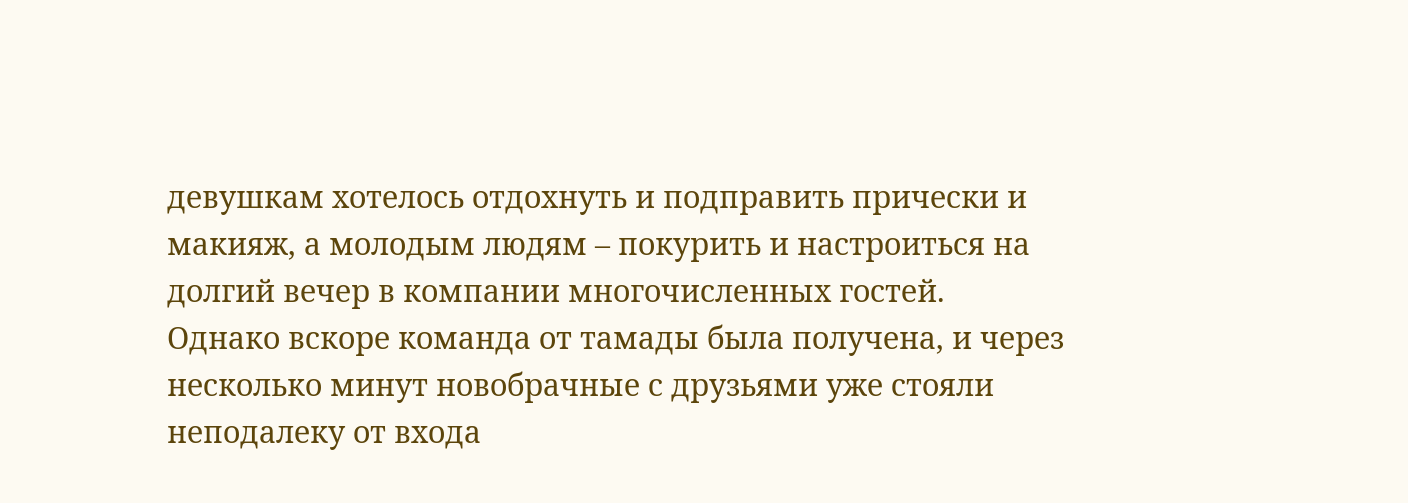девушкам хотелось отдохнуть и подправить прически и макияж, а молодым людям – покурить и настроиться на долгий вечер в компании многочисленных гостей.
Однако вскоре команда от тамады была получена, и через несколько минут новобрачные с друзьями уже стояли неподалеку от входа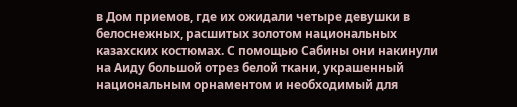в Дом приемов, где их ожидали четыре девушки в белоснежных, расшитых золотом национальных казахских костюмах. С помощью Сабины они накинули на Аиду большой отрез белой ткани, украшенный национальным орнаментом и необходимый для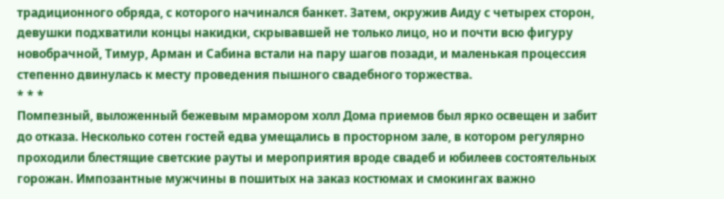традиционного обряда, с которого начинался банкет. Затем, окружив Аиду с четырех сторон, девушки подхватили концы накидки, скрывавшей не только лицо, но и почти всю фигуру новобрачной, Тимур, Арман и Сабина встали на пару шагов позади, и маленькая процессия степенно двинулась к месту проведения пышного свадебного торжества.
* * *
Помпезный, выложенный бежевым мрамором холл Дома приемов был ярко освещен и забит до отказа. Несколько сотен гостей едва умещались в просторном зале, в котором регулярно проходили блестящие светские рауты и мероприятия вроде свадеб и юбилеев состоятельных горожан. Импозантные мужчины в пошитых на заказ костюмах и смокингах важно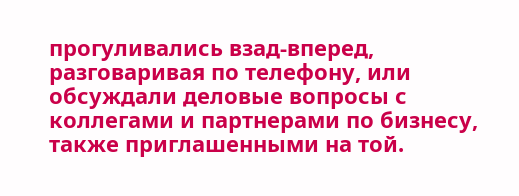прогуливались взад-вперед, разговаривая по телефону, или обсуждали деловые вопросы с коллегами и партнерами по бизнесу, также приглашенными на той.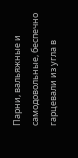Парни, вальяжные и самодовольные, беспечно гарцевали из угла в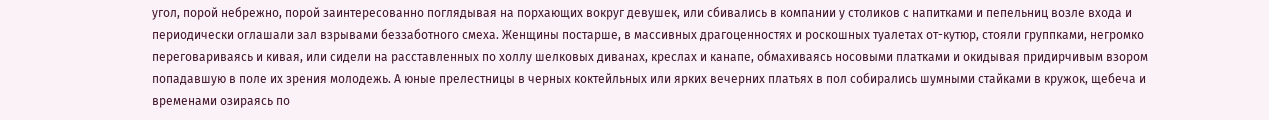угол, порой небрежно, порой заинтересованно поглядывая на порхающих вокруг девушек, или сбивались в компании у столиков с напитками и пепельниц возле входа и периодически оглашали зал взрывами беззаботного смеха. Женщины постарше, в массивных драгоценностях и роскошных туалетах от-кутюр, стояли группками, негромко переговариваясь и кивая, или сидели на расставленных по холлу шелковых диванах, креслах и канапе, обмахиваясь носовыми платками и окидывая придирчивым взором попадавшую в поле их зрения молодежь. А юные прелестницы в черных коктейльных или ярких вечерних платьях в пол собирались шумными стайками в кружок, щебеча и временами озираясь по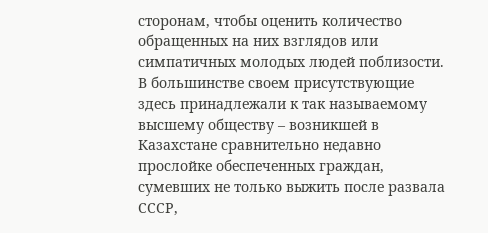сторонам, чтобы оценить количество обращенных на них взглядов или симпатичных молодых людей поблизости.
В большинстве своем присутствующие здесь принадлежали к так называемому высшему обществу – возникшей в Казахстане сравнительно недавно прослойке обеспеченных граждан, сумевших не только выжить после развала СССР,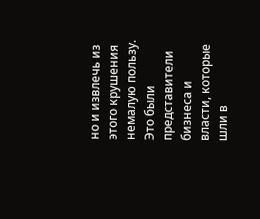но и извлечь из этого крушения немалую пользу. Это были представители бизнеса и власти, которые шли в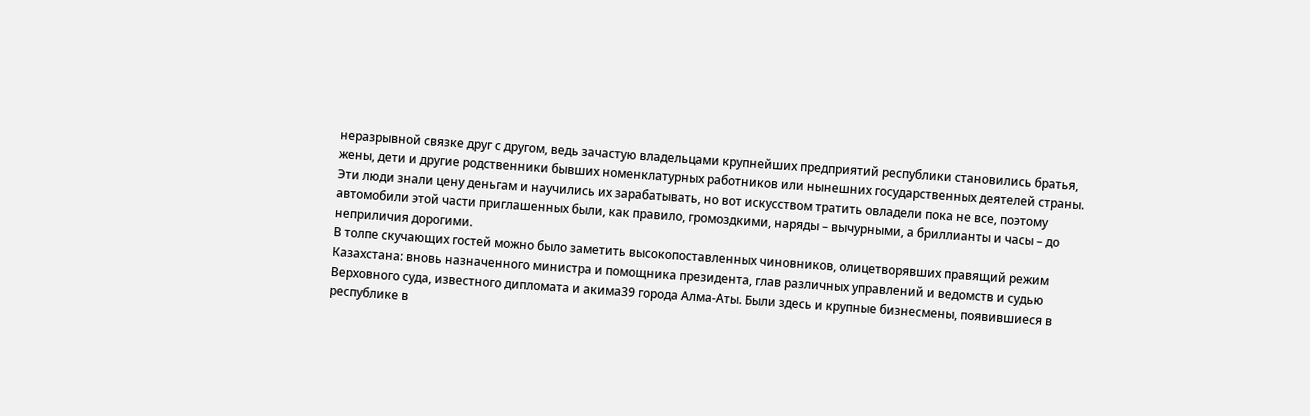неразрывной связке друг с другом, ведь зачастую владельцами крупнейших предприятий республики становились братья, жены, дети и другие родственники бывших номенклатурных работников или нынешних государственных деятелей страны. Эти люди знали цену деньгам и научились их зарабатывать, но вот искусством тратить овладели пока не все, поэтому автомобили этой части приглашенных были, как правило, громоздкими, наряды – вычурными, а бриллианты и часы – до неприличия дорогими.
В толпе скучающих гостей можно было заметить высокопоставленных чиновников, олицетворявших правящий режим Казахстана: вновь назначенного министра и помощника президента, глав различных управлений и ведомств и судью Верховного суда, известного дипломата и акима39 города Алма-Аты. Были здесь и крупные бизнесмены, появившиеся в республике в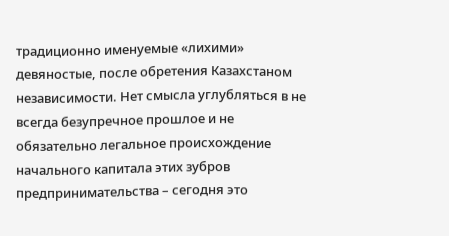традиционно именуемые «лихими» девяностые, после обретения Казахстаном независимости. Нет смысла углубляться в не всегда безупречное прошлое и не обязательно легальное происхождение начального капитала этих зубров предпринимательства – сегодня это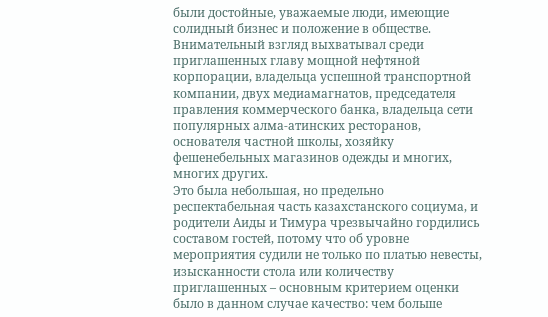были достойные, уважаемые люди, имеющие солидный бизнес и положение в обществе. Внимательный взгляд выхватывал среди приглашенных главу мощной нефтяной корпорации, владельца успешной транспортной компании, двух медиамагнатов, председателя правления коммерческого банка, владельца сети популярных алма-атинских ресторанов, основателя частной школы, хозяйку фешенебельных магазинов одежды и многих, многих других.
Это была небольшая, но предельно респектабельная часть казахстанского социума, и родители Аиды и Тимура чрезвычайно гордились составом гостей, потому что об уровне мероприятия судили не только по платью невесты, изысканности стола или количеству приглашенных – основным критерием оценки было в данном случае качество: чем больше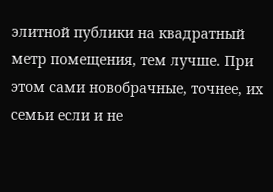элитной публики на квадратный метр помещения, тем лучше. При этом сами новобрачные, точнее, их семьи если и не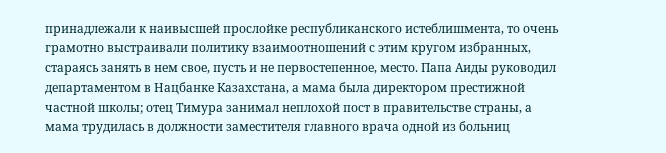принадлежали к наивысшей прослойке республиканского истеблишмента, то очень грамотно выстраивали политику взаимоотношений с этим кругом избранных, стараясь занять в нем свое, пусть и не первостепенное, место. Папа Аиды руководил департаментом в Нацбанке Казахстана, а мама была директором престижной частной школы; отец Тимура занимал неплохой пост в правительстве страны, а мама трудилась в должности заместителя главного врача одной из больниц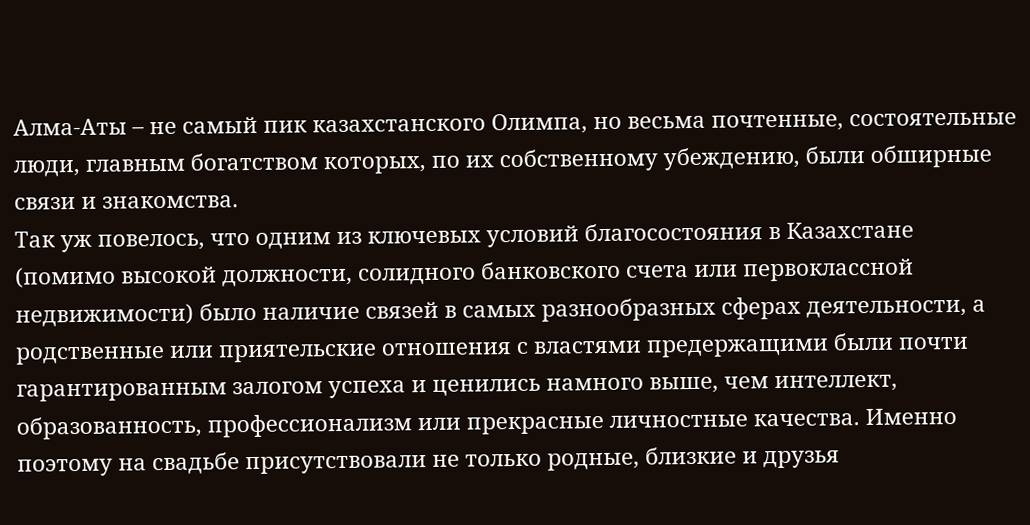Алма-Аты – не самый пик казахстанского Олимпа, но весьма почтенные, состоятельные люди, главным богатством которых, по их собственному убеждению, были обширные связи и знакомства.
Так уж повелось, что одним из ключевых условий благосостояния в Казахстане (помимо высокой должности, солидного банковского счета или первоклассной недвижимости) было наличие связей в самых разнообразных сферах деятельности, а родственные или приятельские отношения с властями предержащими были почти гарантированным залогом успеха и ценились намного выше, чем интеллект, образованность, профессионализм или прекрасные личностные качества. Именно поэтому на свадьбе присутствовали не только родные, близкие и друзья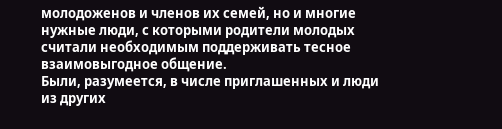молодоженов и членов их семей, но и многие нужные люди, с которыми родители молодых считали необходимым поддерживать тесное взаимовыгодное общение.
Были, разумеется, в числе приглашенных и люди из других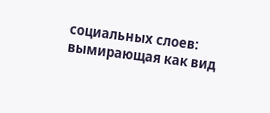социальных слоев: вымирающая как вид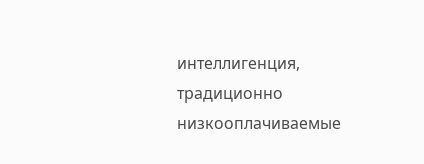интеллигенция, традиционно низкооплачиваемые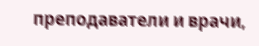преподаватели и врачи,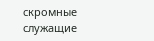скромные служащие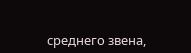среднего звена,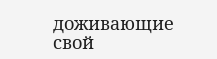доживающие свой